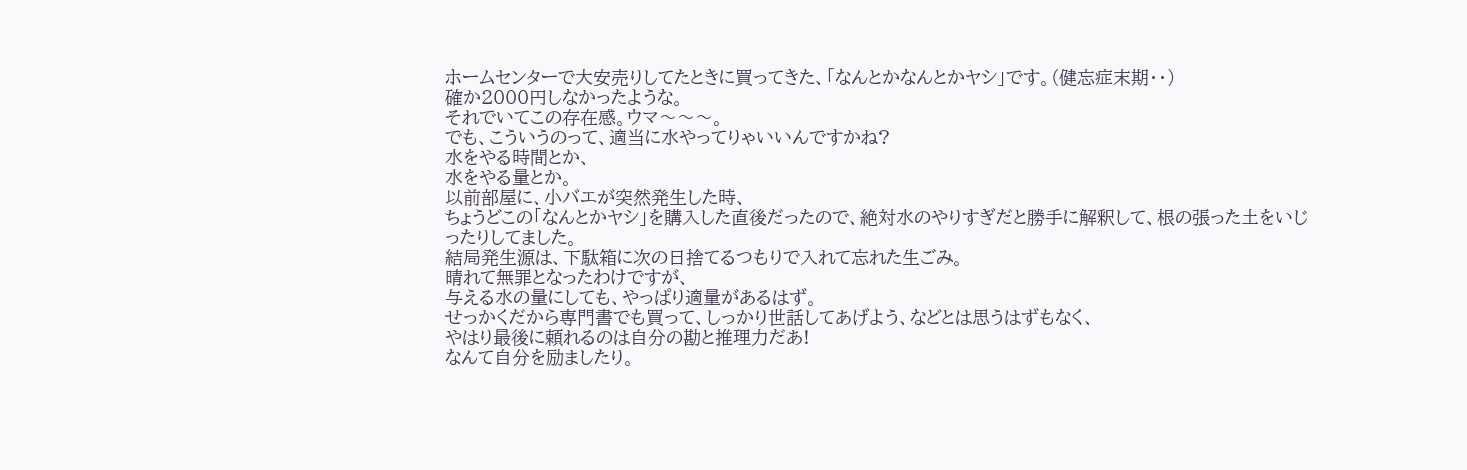ホームセンターで大安売りしてたときに買ってきた、「なんとかなんとかヤシ」です。(健忘症末期・・)
確か2000円しなかったような。
それでいてこの存在感。ウマ〜〜〜。
でも、こういうのって、適当に水やってりゃいいんですかね?
水をやる時間とか、
水をやる量とか。
以前部屋に、小バエが突然発生した時、
ちょうどこの「なんとかヤシ」を購入した直後だったので、絶対水のやりすぎだと勝手に解釈して、根の張った土をいじったりしてました。
結局発生源は、下駄箱に次の日捨てるつもりで入れて忘れた生ごみ。
晴れて無罪となったわけですが、
与える水の量にしても、やっぱり適量があるはず。
せっかくだから専門書でも買って、しっかり世話してあげよう、などとは思うはずもなく、
やはり最後に頼れるのは自分の勘と推理力だあ!
なんて自分を励ましたり。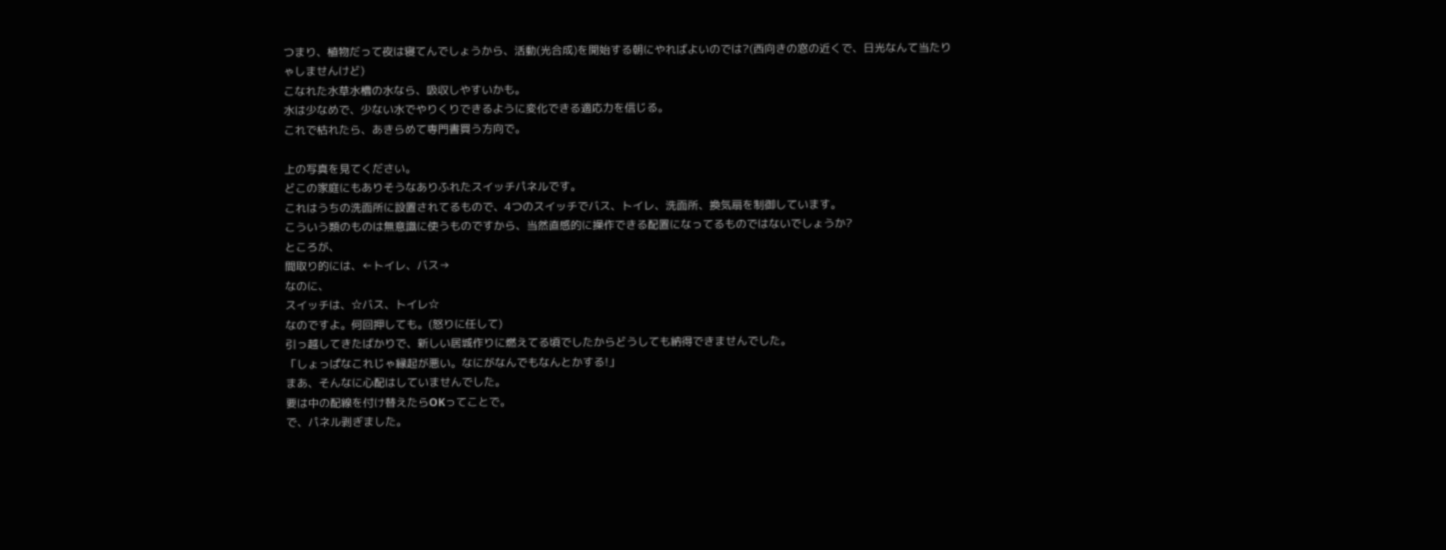つまり、植物だって夜は寝てんでしょうから、活動(光合成)を開始する朝にやればよいのでは?(西向きの窓の近くで、日光なんて当たりゃしませんけど)
こなれた水草水槽の水なら、吸収しやすいかも。
水は少なめで、少ない水でやりくりできるように変化できる適応力を信じる。
これで枯れたら、あきらめて専門書買う方向で。

上の写真を見てください。
どこの家庭にもありそうなありふれたスイッチパネルです。
これはうちの洗面所に設置されてるもので、4つのスイッチでバス、トイレ、洗面所、換気扇を制御しています。
こういう類のものは無意識に使うものですから、当然直感的に操作できる配置になってるものではないでしょうか?
ところが、
間取り的には、←トイレ、バス→
なのに、
スイッチは、☆バス、トイレ☆
なのですよ。何回押しても。(怒りに任して)
引っ越してきたばかりで、新しい居城作りに燃えてる頃でしたからどうしても納得できませんでした。
「しょっぱなこれじゃ縁起が悪い。なにがなんでもなんとかする!」
まあ、そんなに心配はしていませんでした。
要は中の配線を付け替えたらOKってことで。
で、パネル剥ぎました。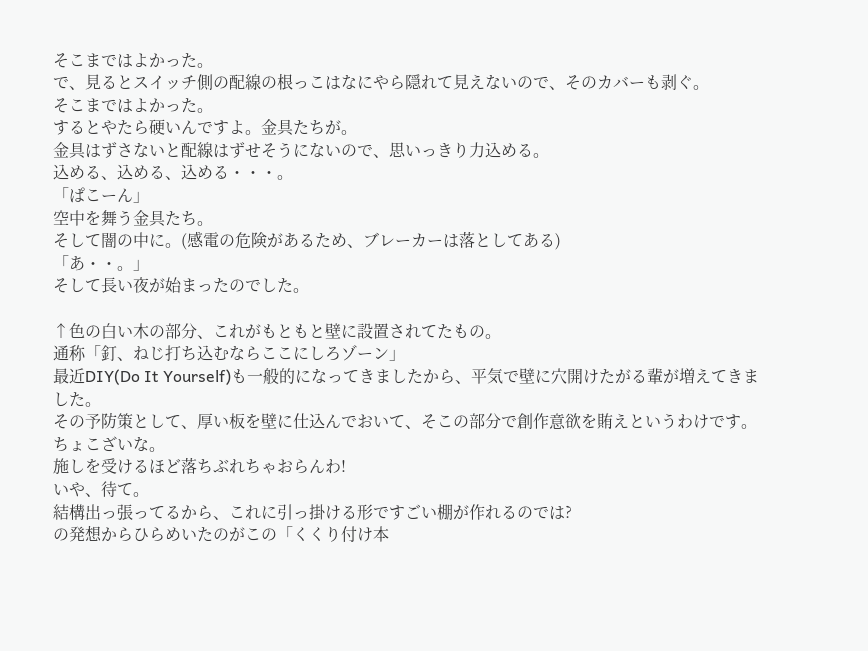そこまではよかった。
で、見るとスイッチ側の配線の根っこはなにやら隠れて見えないので、そのカバーも剥ぐ。
そこまではよかった。
するとやたら硬いんですよ。金具たちが。
金具はずさないと配線はずせそうにないので、思いっきり力込める。
込める、込める、込める・・・。
「ぱこーん」
空中を舞う金具たち。
そして闇の中に。(感電の危険があるため、ブレーカーは落としてある)
「あ・・。」
そして長い夜が始まったのでした。

↑色の白い木の部分、これがもともと壁に設置されてたもの。
通称「釘、ねじ打ち込むならここにしろゾーン」
最近DIY(Do It Yourself)も一般的になってきましたから、平気で壁に穴開けたがる輩が増えてきました。
その予防策として、厚い板を壁に仕込んでおいて、そこの部分で創作意欲を賄えというわけです。
ちょこざいな。
施しを受けるほど落ちぶれちゃおらんわ!
いや、待て。
結構出っ張ってるから、これに引っ掛ける形ですごい棚が作れるのでは?
の発想からひらめいたのがこの「くくり付け本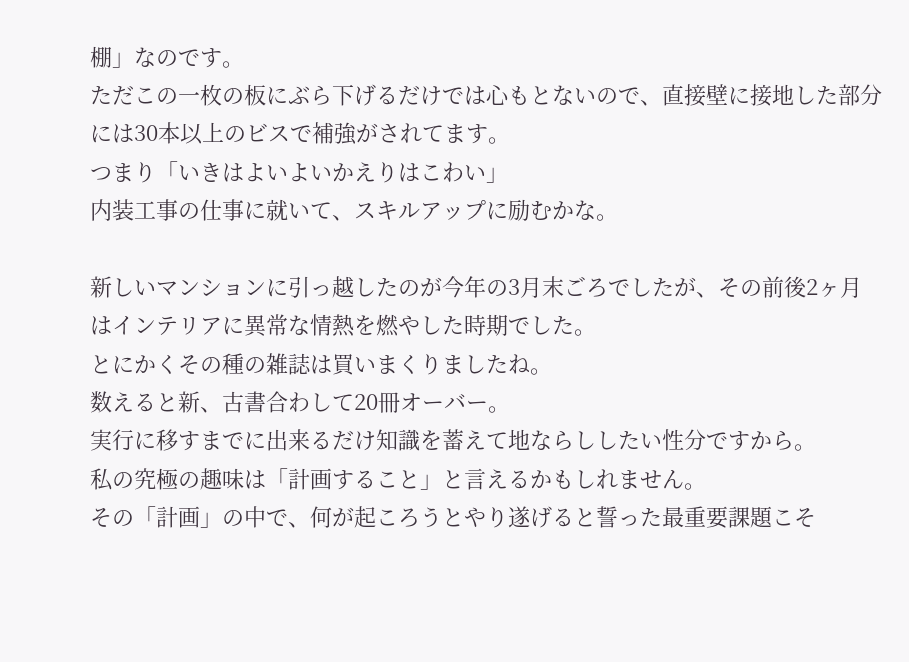棚」なのです。
ただこの一枚の板にぶら下げるだけでは心もとないので、直接壁に接地した部分には30本以上のビスで補強がされてます。
つまり「いきはよいよいかえりはこわい」
内装工事の仕事に就いて、スキルアップに励むかな。

新しいマンションに引っ越したのが今年の3月末ごろでしたが、その前後2ヶ月はインテリアに異常な情熱を燃やした時期でした。
とにかくその種の雑誌は買いまくりましたね。
数えると新、古書合わして20冊オーバー。
実行に移すまでに出来るだけ知識を蓄えて地ならししたい性分ですから。
私の究極の趣味は「計画すること」と言えるかもしれません。
その「計画」の中で、何が起ころうとやり遂げると誓った最重要課題こそ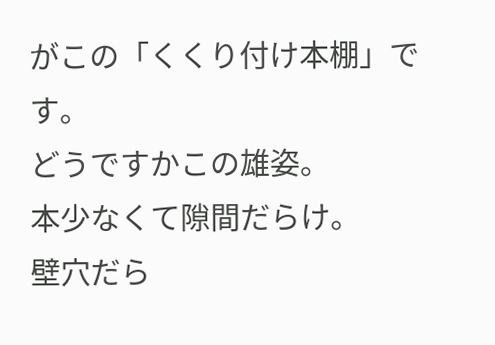がこの「くくり付け本棚」です。
どうですかこの雄姿。
本少なくて隙間だらけ。
壁穴だら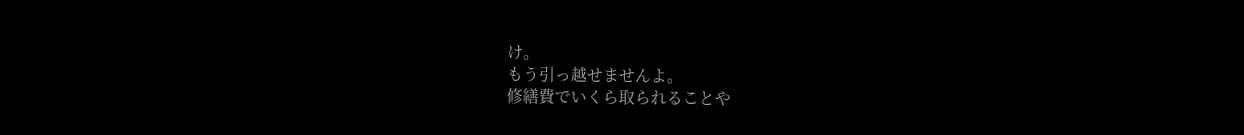け。
もう引っ越せませんよ。
修繕費でいくら取られることや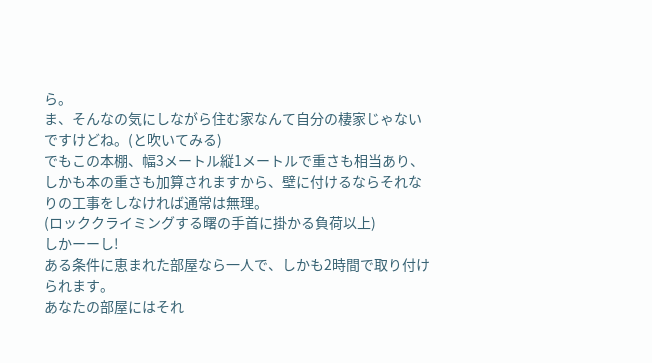ら。
ま、そんなの気にしながら住む家なんて自分の棲家じゃないですけどね。(と吹いてみる)
でもこの本棚、幅3メートル縦1メートルで重さも相当あり、しかも本の重さも加算されますから、壁に付けるならそれなりの工事をしなければ通常は無理。
(ロッククライミングする曙の手首に掛かる負荷以上)
しかーーし!
ある条件に恵まれた部屋なら一人で、しかも2時間で取り付けられます。
あなたの部屋にはそれ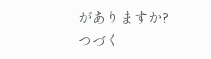がありますか?
つづく